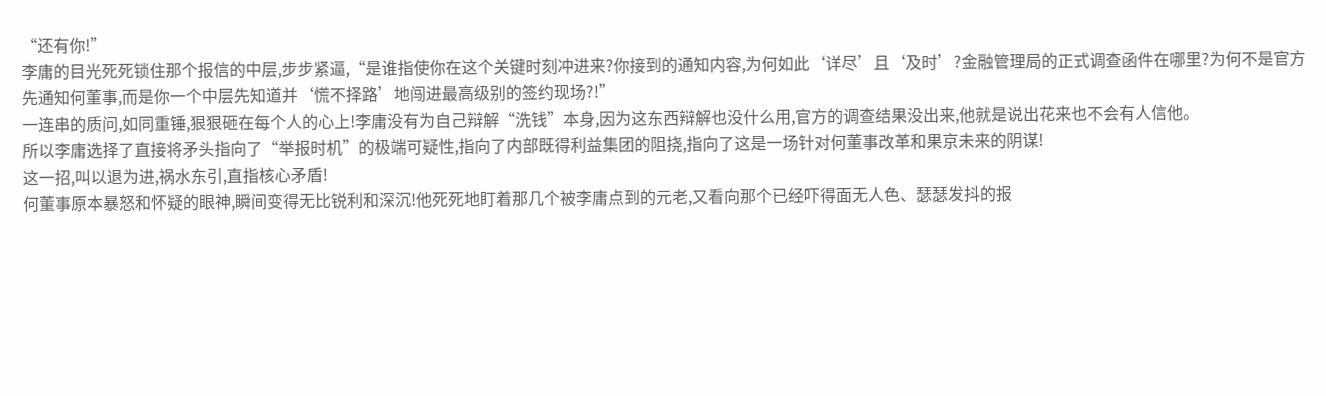“还有你!”
李庸的目光死死锁住那个报信的中层,步步紧逼,“是谁指使你在这个关键时刻冲进来?你接到的通知内容,为何如此‘详尽’且‘及时’?金融管理局的正式调查函件在哪里?为何不是官方先通知何董事,而是你一个中层先知道并‘慌不择路’地闯进最高级别的签约现场?!”
一连串的质问,如同重锤,狠狠砸在每个人的心上!李庸没有为自己辩解“洗钱”本身,因为这东西辩解也没什么用,官方的调查结果没出来,他就是说出花来也不会有人信他。
所以李庸选择了直接将矛头指向了“举报时机”的极端可疑性,指向了内部既得利益集团的阻挠,指向了这是一场针对何董事改革和果京未来的阴谋!
这一招,叫以退为进,祸水东引,直指核心矛盾!
何董事原本暴怒和怀疑的眼神,瞬间变得无比锐利和深沉!他死死地盯着那几个被李庸点到的元老,又看向那个已经吓得面无人色、瑟瑟发抖的报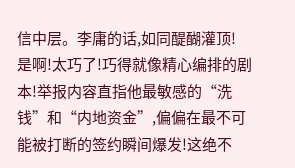信中层。李庸的话,如同醍醐灌顶!
是啊!太巧了!巧得就像精心编排的剧本!举报内容直指他最敏感的“洗钱”和“内地资金”,偏偏在最不可能被打断的签约瞬间爆发!这绝不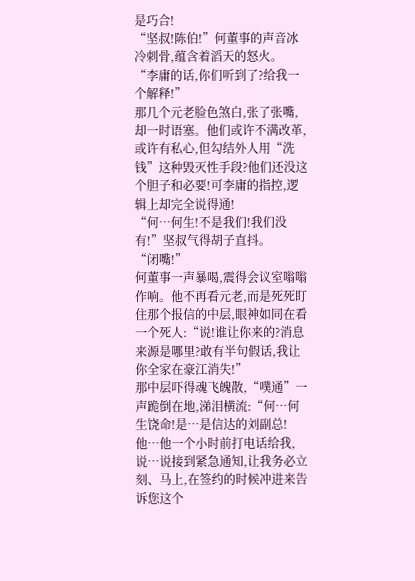是巧合!
“坚叔!陈伯!”何董事的声音冰冷刺骨,蕴含着滔天的怒火。
“李庸的话,你们听到了?给我一个解释!”
那几个元老脸色煞白,张了张嘴,却一时语塞。他们或许不满改革,或许有私心,但勾结外人用“洗钱”这种毁灭性手段?他们还没这个胆子和必要!可李庸的指控,逻辑上却完全说得通!
“何…何生!不是我们!我们没有!”坚叔气得胡子直抖。
“闭嘴!”
何董事一声暴喝,震得会议室嗡嗡作响。他不再看元老,而是死死盯住那个报信的中层,眼神如同在看一个死人:“说!谁让你来的?消息来源是哪里?敢有半句假话,我让你全家在豪江消失!”
那中层吓得魂飞魄散,“噗通”一声跪倒在地,涕泪横流:“何…何生饶命!是…是信达的刘副总!他…他一个小时前打电话给我,说…说接到紧急通知,让我务必立刻、马上,在签约的时候冲进来告诉您这个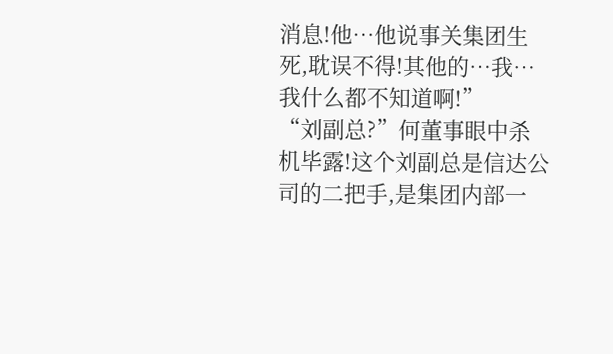消息!他…他说事关集团生死,耽误不得!其他的…我…我什么都不知道啊!”
“刘副总?”何董事眼中杀机毕露!这个刘副总是信达公司的二把手,是集团内部一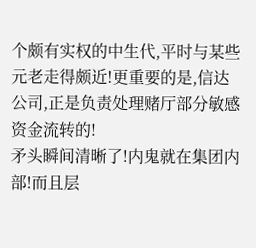个颇有实权的中生代,平时与某些元老走得颇近!更重要的是,信达公司,正是负责处理赌厅部分敏感资金流转的!
矛头瞬间清晰了!内鬼就在集团内部!而且层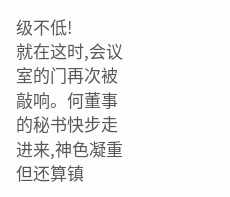级不低!
就在这时,会议室的门再次被敲响。何董事的秘书快步走进来,神色凝重但还算镇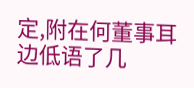定,附在何董事耳边低语了几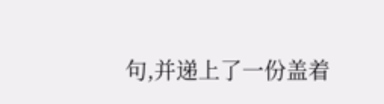句,并递上了一份盖着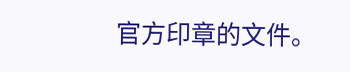官方印章的文件。